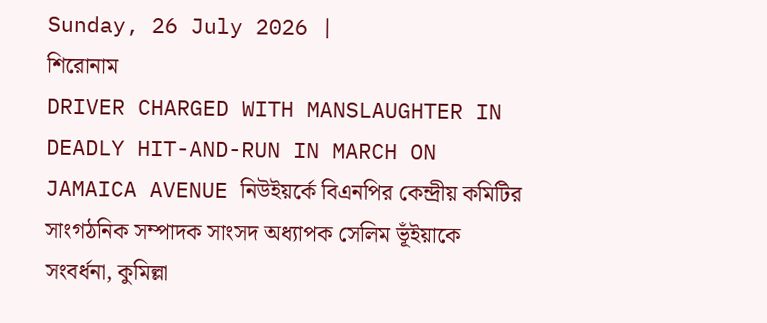Sunday, 26 July 2026 |
শিরোনাম
DRIVER CHARGED WITH MANSLAUGHTER IN DEADLY HIT-AND-RUN IN MARCH ON JAMAICA AVENUE নিউইয়র্কে বিএনপির কেন্দ্রীয় কমিটির সাংগঠনিক সম্পাদক সাংসদ অধ্যাপক সেলিম ভূঁইয়াকে সংবর্ধনা, কুমিল্লা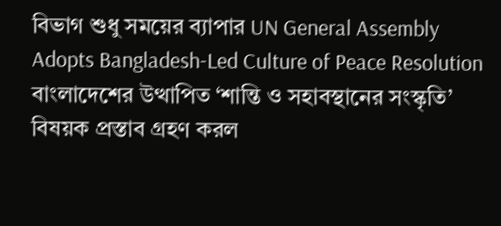বিভাগ শুধু সময়ের ব্যাপার UN General Assembly Adopts Bangladesh-Led Culture of Peace Resolution বাংলাদেশের উত্থাপিত ‘শান্তি ও সহাবস্থানের সংস্কৃতি’ বিষয়ক প্রস্তাব গ্রহণ করল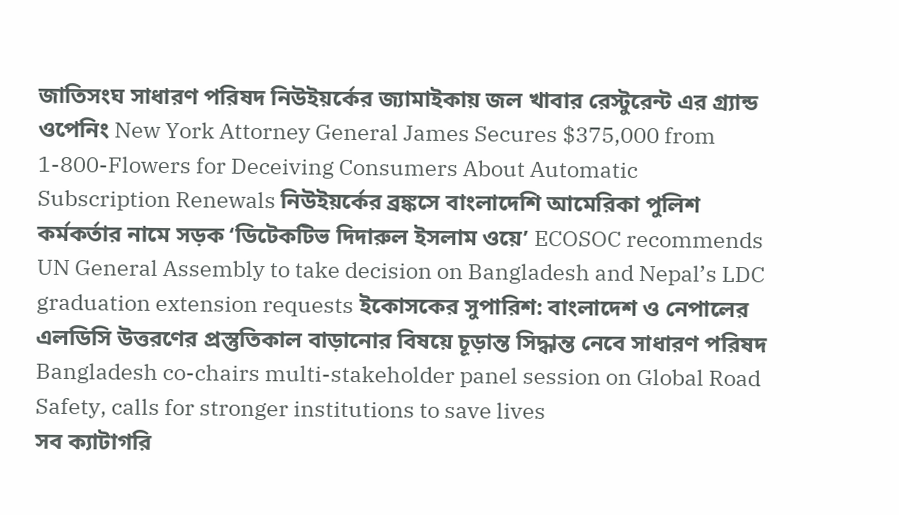জাতিসংঘ সাধারণ পরিষদ নিউইয়র্কের জ্যামাইকায় জল খাবার রেস্টুরেন্ট এর গ্র্যান্ড ওপেনিং New York Attorney General James Secures $375,000 from 1-800-Flowers for Deceiving Consumers About Automatic Subscription Renewals নিউইয়র্কের ব্রঙ্কসে বাংলাদেশি আমেরিকা পুলিশ কর্মকর্তার নামে সড়ক ‘ডিটেকটিভ দিদারুল ইসলাম ওয়ে’ ECOSOC recommends UN General Assembly to take decision on Bangladesh and Nepal’s LDC graduation extension requests ইকোসকের সুপারিশ: বাংলাদেশ ও নেপালের এলডিসি উত্তরণের প্রস্তুতিকাল বাড়ানোর বিষয়ে চূড়ান্ত সিদ্ধান্ত নেবে সাধারণ পরিষদ Bangladesh co-chairs multi-stakeholder panel session on Global Road Safety, calls for stronger institutions to save lives
সব ক্যাটাগরি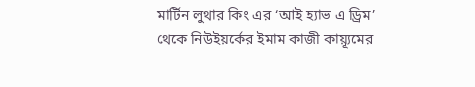মার্টিন লুথার কিং এর ‘আই হ্যাভ এ ড্রিম’ থেকে নিউইয়র্কের ইমাম কাজী কায়্যূমের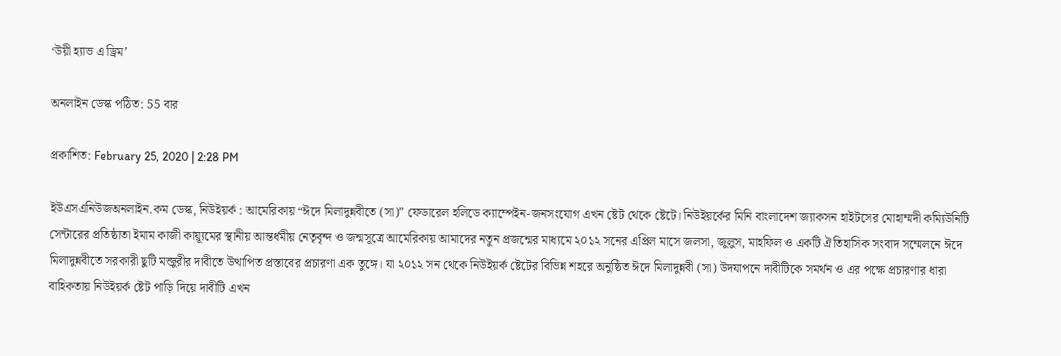‘উয়ী হ্যাভ এ ড্রিম’

অনলাইন ডেস্ক পঠিত: 55 বার

প্রকাশিত: February 25, 2020 | 2:28 PM

ইউএসএনিউজঅনলাইন.কম ডেস্ক, নিউইয়র্ক : আমেরিকায় “ঈদে মিলাদুন্নবীতে (সা)” ফেডারেল হলিডে ক্যাম্পেইন-জনসংযোগ এখন ষ্টেট থেকে ষ্টেটে। নিউইয়র্কের মিনি বাংলাদেশ জ্যাকসন হাইটসের মোহাম্মদী কম্যিউনিটি সেন্টারের প্রতিষ্ঠাতা ইমাম কাজী কায়্যূমের স্থানীয় আন্তর্ধমীয় নেতৃবৃন্দ ও জন্মসূত্রে আমেরিকায় আমাদের নতুন প্রজন্মের মাধ্যমে ২০১২ সনের এপ্রিল মাসে জলসা, জুলুস, মাহফিল ও একটি ঐতিহাসিক সংবাদ সম্মেলনে ঈদে মিলাদুন্নবীতে সরকারী ছুটি মন্জুরীর দাবীতে উত্থাপিত প্রস্তাবের প্রচারণা এক তুঙ্গে। যা ২০১২ সন থেকে নিউইয়র্ক ষ্টেটের বিভিন্ন শহরে অনুষ্ঠিত ঈদে মিলাদুন্নবী (সা) উদযাপনে দাবীটিকে সমর্থন ও এর পক্ষে প্রচারণার ধারা বাহিকতায় নিউইয়র্ক ষ্টেট পাড়ি দিয়ে দাবীটি এখন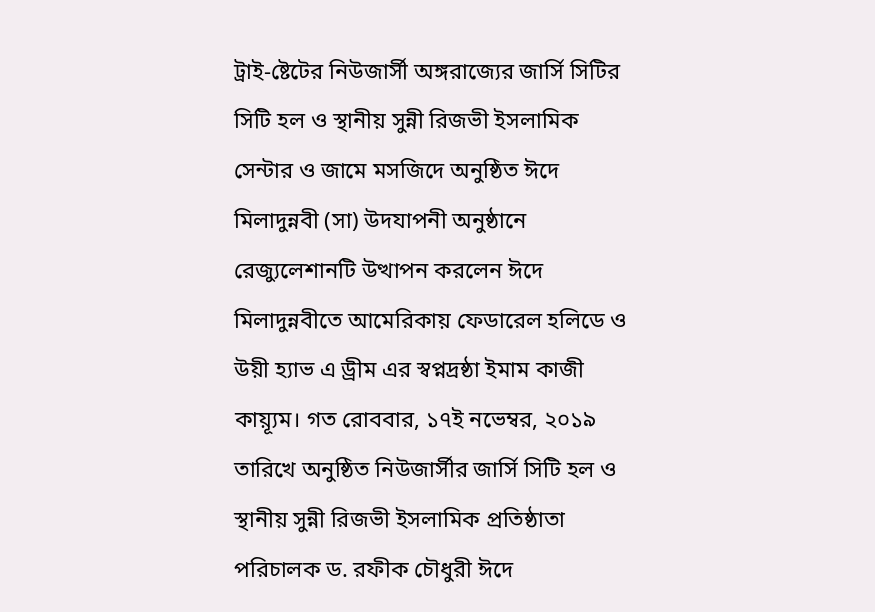ট্রাই-ষ্টেটের নিউজার্সী অঙ্গরাজ্যের জার্সি সিটির সিটি হল ও স্থানীয় সুন্নী রিজভী ইসলামিক সেন্টার ও জামে মসজিদে অনুষ্ঠিত ঈদে মিলাদুন্নবী (সা) উদযাপনী অনুষ্ঠানে রেজ্যুলেশানটি উত্থাপন করলেন ঈদে মিলাদুন্নবীতে আমেরিকায় ফেডারেল হলিডে ও উয়ী হ্যাভ এ ড্রীম এর স্বপ্নদ্রষ্ঠা ইমাম কাজী কায়্যূম। গত রোববার, ১৭ই নভেম্বর, ২০১৯ তারিখে অনুষ্ঠিত নিউজার্সীর জার্সি সিটি হল ও স্থানীয় সুন্নী রিজভী ইসলামিক প্রতিষ্ঠাতা পরিচালক ড. রফীক চৌধুরী ঈদে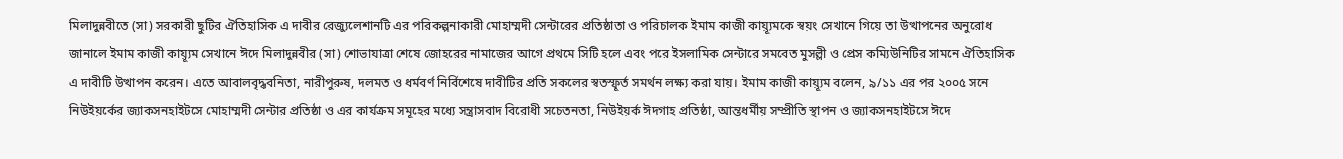মিলাদুন্নবীতে (সা) সরকারী ছুটির ঐতিহাসিক এ দাবীর রেজ্যুলেশানটি এর পরিকল্পনাকারী মোহাম্মদী সেন্টারের প্রতিষ্ঠাতা ও পরিচালক ইমাম কাজী কায়্যূমকে স্বয়ং সেখানে গিয়ে তা উত্থাপনের অনুরোধ জানালে ইমাম কাজী কায়্যূম সেখানে ঈদে মিলাদুন্নবীর (সা) শোভাযাত্রা শেষে জোহরের নামাজের আগে প্রথমে সিটি হলে এবং পরে ইসলামিক সেন্টারে সমবেত মুসল্লী ও প্রেস কম্যিউনিটির সামনে ঐতিহাসিক এ দাবীটি উত্থাপন করেন। এতে আবালবৃদ্ধবনিতা, নারীপুরুষ, দলমত ও ধর্মবর্ণ নির্বিশেষে দাবীটির প্রতি সকলের স্বতস্ফূর্ত সমর্থন লক্ষ্য করা যায়। ইমাম কাজী কায়্যূম বলেন, ৯/১১ এর পর ২০০৫ সনে নিউইয়র্কের জ্যাকসনহাইটসে মোহাম্মদী সেন্টার প্রতিষ্ঠা ও এর কার্যক্রম সমূহের মধ্যে সন্ত্রাসবাদ বিরোধী সচেতনতা, নিউইয়র্ক ঈদগাহ প্রতিষ্ঠা, আন্তধর্মীয় সম্প্রীতি স্থাপন ও জ্যাকসনহাইটসে ঈদে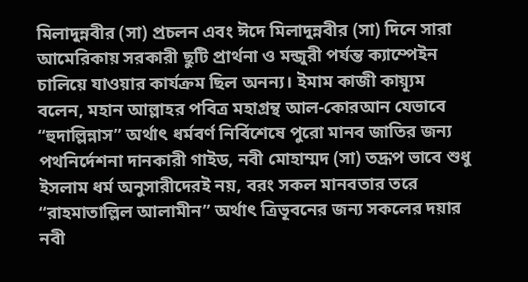মিলাদুন্নবীর (সা) প্রচলন এবং ঈদে মিলাদুন্নবীর (সা) দিনে সারা আমেরিকায় সরকারী ছুটি প্রার্থনা ও মন্জুরী পর্যন্ত ক্যাম্পেইন চালিয়ে যাওয়ার কার্যক্রম ছিল অনন্য। ইমাম কাজী কায়্যূম বলেন, মহান আল্লাহর পবিত্র মহাগ্রন্থ আল-কোরআন যেভাবে “হুদাল্লিন্নাস” অর্থাৎ ধর্মবর্ণ নির্বিশেষে পুরো মানব জাতির জন্য পথনির্দেশনা দানকারী গাইড, নবী মোহাম্মদ (সা) তদ্রূপ ভাবে শুধু ইসলাম ধর্ম অনুসারীদেরই নয়, বরং সকল মানবতার তরে “রাহমাতাল্লিল আলামীন” অর্থাৎ ত্রিভূবনের জন্য সকলের দয়ার নবী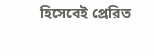হিসেবেই প্রেরিত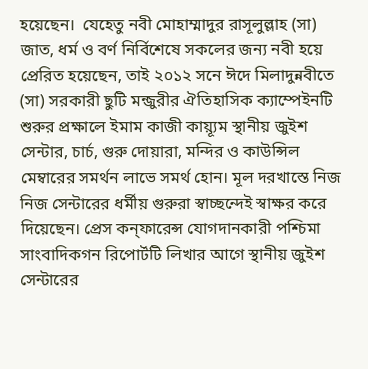হয়েছেন।  যেহেতু নবী মোহাম্মাদুর রাসূলুল্লাহ (সা) জাত, ধর্ম ও বর্ণ নির্বিশেষে সকলের জন্য নবী হয়ে প্রেরিত হয়েছেন, তাই ২০১২ সনে ঈদে মিলাদুন্নবীতে (সা) সরকারী ছুটি মন্জুরীর ঐতিহাসিক ক্যাম্পেইনটি শুরুর প্রক্ষালে ইমাম কাজী কায়্যূম স্থানীয় জুইশ সেন্টার, চার্চ, গুরু দোয়ারা, মন্দির ও কাউন্সিল মেম্বারের সমর্থন লাভে সমর্থ হোন। মূল দরখাস্তে নিজ নিজ সেন্টারের ধর্মীয় গুরুরা স্বাচ্ছন্দেই স্বাক্ষর করে দিয়েছেন। প্রেস কন্ফারেন্স যোগদানকারী পশ্চিমা সাংবাদিকগন রিপোর্টটি লিখার আগে স্থানীয় জুইশ সেন্টারের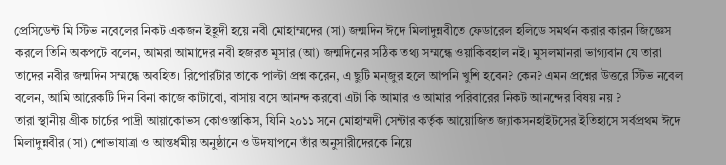প্রেসিডেন্ট মি স্টিভ নবেলের নিকট একজন ইহূদী হয়ে নবী মোহাম্মদের (সা) জন্মদিন ঈদে মিলাদুন্নবীতে ফেডারেল হলিডে সমর্থন করার কারন জিজ্ঞেস করলে তিনি অকপটে বলেন, আমরা আমাদের নবী হজরত মূসার (আ) জন্মদিনের সঠিক তথ্য সম্মন্ধে ওয়াকিবহাল নই। মুসলমানরা ভাগ্যবান যে তারা তাদের নবীর জন্মদিন সম্মন্ধে অবহিত। রিপোর্রটার তাকে পাল্টা প্রশ্ন করেন, এ ছুটি মন্জুর হলে আপনি খুশি হবেন? কেন? এমন প্রশ্নের উত্তরে স্টিভ নবেল বলেন, আমি আরেকটি দিন বিনা কাজে কাটাবো, বাসায় বসে আনন্দ করবো এটা কি আমার ও আমার পরিবারের নিকট আনন্দের বিষয় নয় ?
তারা স্থানীয় গ্রীক চার্চের পাদ্রী আয়াকোভস কোওস্তাকিস, যিনি ২০১১ সনে মোহাম্মদী সেন্টার কর্তৃক আয়োজিত জ্যাকসনহাইটসের ইতিহাসে সর্বপ্রথম ঈদে মিলাদুন্নবীর (সা) শোভাযাত্রা ও আন্তর্ধমীয় অনুষ্ঠানে ও উদযাপনে তাঁর অনুসারীদেরকে নিয়ে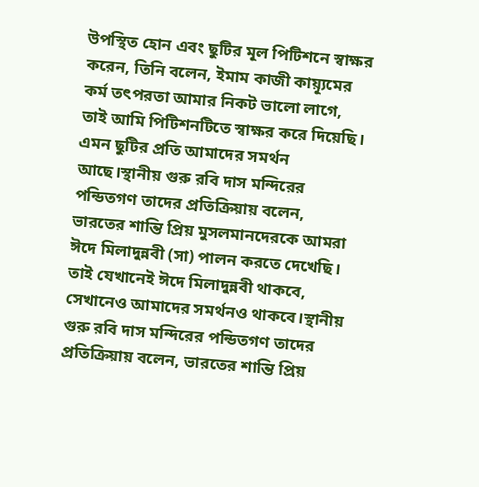উপস্থিত হোন এবং ছুটির মূল পিটিশনে স্বাক্ষর করেন, তিনি বলেন, ইমাম কাজী কায়্যূমের কর্ম তৎপরতা আমার নিকট ভালো লাগে, তাই আমি পিটিশনটিতে স্বাক্ষর করে দিয়েছি। এমন ছুটির প্রতি আমাদের সমর্থন আছে।স্থানীয় গুরু রবি দাস মন্দিরের পন্ডিতগণ তাদের প্রতিক্রিয়ায় বলেন, ভারতের শান্তি প্রিয় মুসলমানদেরকে আমরা ঈদে মিলাদুন্নবী (সা) পালন করতে দেখেছি। তাই যেখানেই ঈদে মিলাদুন্নবী থাকবে, সেখানেও আমাদের সমর্থনও থাকবে।স্থানীয় গুরু রবি দাস মন্দিরের পন্ডিতগণ তাদের প্রতিক্রিয়ায় বলেন, ভারতের শান্তি প্রিয়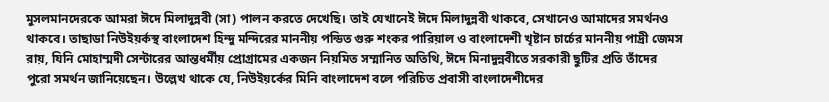মুসলমানদেরকে আমরা ঈদে মিলাদুন্নবী (সা) পালন করতে দেখেছি। তাই যেখানেই ঈদে মিলাদুন্নবী থাকবে, সেখানেও আমাদের সমর্থনও থাকবে। তাছাডা নিউইয়র্কস্থ বাংলাদেশ হিন্দু মন্দিরের মাননীয় পন্ডিত গুরু শংকর পারিয়াল ও বাংলাদেশী খৃষ্টান চার্চের মাননীয় পাদ্রী জেমস রায়, যিনি মোহাম্মদী সেন্টারের আন্তধর্মীয় প্রোগ্রামের একজন নিয়মিত সম্মানিত অতিথি, ঈদে মিনাদুন্নবীতে সরকারী ছুটির প্রতি তাঁদের পুরো সমর্থন জানিয়েছেন। উল্লেখ থাকে যে, নিউইয়র্কের মিনি বাংলাদেশ বলে পরিচিত প্রবাসী বাংলাদেশীদের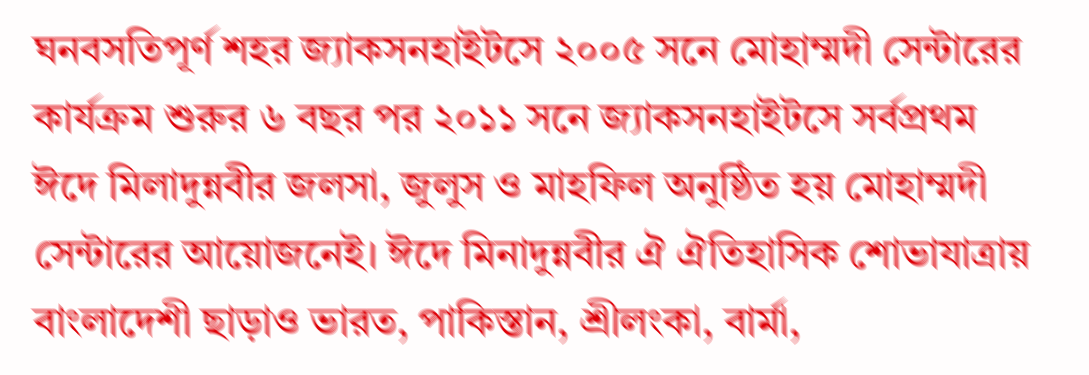ঘনবসতিপূর্ণ শহর জ্যাকসনহাইটসে ২০০৫ সনে মোহাম্মদী সেন্টারের কার্যক্রম শুরুর ৬ বছর পর ২০১১ সনে জ্যাকসনহাইটসে সর্বপ্রথম ঈদে মিলাদুন্নবীর জলসা, জুলুস ও মাহফিল অনুষ্ঠিত হয় মোহাম্মদী সেন্টারের আয়োজনেই। ঈদে মিনাদুন্নবীর ঐ ঐতিহাসিক শোভাযাত্রায় বাংলাদেশী ছাড়াও ভারত, পাকিস্তান, শ্রীলংকা, বার্মা,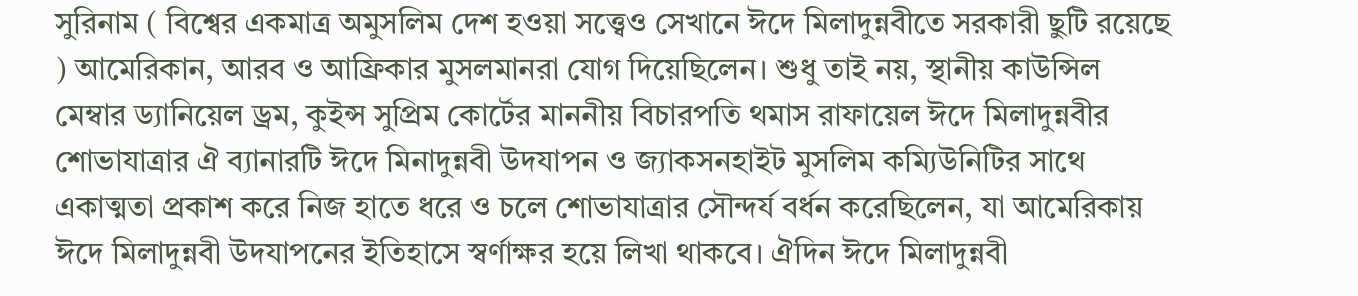সুরিনাম ( বিশ্বের একমাত্র অমুসলিম দেশ হওয়া সত্ত্বেও সেখানে ঈদে মিলাদুন্নবীতে সরকারী ছুটি রয়েছে ) আমেরিকান, আরব ও আফ্রিকার মুসলমানরা যোগ দিয়েছিলেন। শুধু তাই নয়, স্থানীয় কাউন্সিল মেম্বার ড্যানিয়েল ড্রম, কুইন্স সুপ্রিম কোর্টের মাননীয় বিচারপতি থমাস রাফায়েল ঈদে মিলাদুন্নবীর শোভাযাত্রার ঐ ব্যানারটি ঈদে মিনাদুন্নবী উদযাপন ও জ্যাকসনহাইট মুসলিম কম্যিউনিটির সাথে একাত্মতা প্রকাশ করে নিজ হাতে ধরে ও চলে শোভাযাত্রার সৌন্দর্য বর্ধন করেছিলেন, যা আমেরিকায় ঈদে মিলাদুন্নবী উদযাপনের ইতিহাসে স্বর্ণাক্ষর হয়ে লিখা থাকবে। ঐদিন ঈদে মিলাদুন্নবী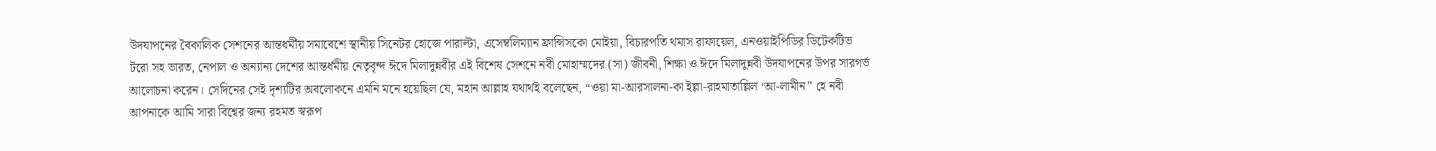উদযাপনের বৈকালিক সেশনের আন্তধর্মীয় সমাবেশে স্থানীয় সিনেটর হোজে পারাল্টা, এসেম্বলিম্যান ফ্রান্সিসকো মোইয়া, বিচারপতি থমাস রাফায়েল, এনওয়াইপিডির ডিটেকটিভ টরো সহ ভারত, নেপাল ও অন্যান্য দেশের আন্তর্ধমীয় নেতৃবৃন্দ ঈদে মিলাদুন্নবীর এই বিশেষ সেশনে নবী মোহাম্মদের (সা) জীবনী, শিক্ষা ও ঈদে মিলাদুন্নবী উদযাপনের উপর সারগর্ভ আলোচনা করেন। সেদিনের সেই দৃশ্যটির অবলোকনে এমনি মনে হয়েছিল যে, মহান আল্লাহ যথার্থই বলেছেন, “ওয়া মা-আরসালনা-কা ইল্লা-রাহমাতাল্লিল ‘আ-লামীন” হে নবী আপনাকে আমি সারা বিশ্বের জন্য রহমত স্বরূপ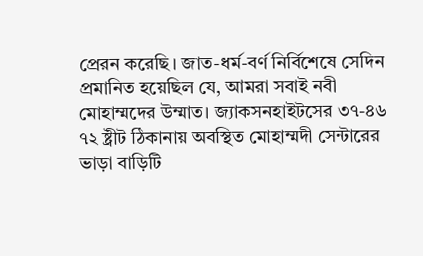প্রেরন করেছি। জাত-ধর্ম-বর্ণ নির্বিশেষে সেদিন প্রমানিত হয়েছিল যে, আমরা সবাই নবী মোহাম্মদের উম্মাত। জ্যাকসনহাইটসের ৩৭-৪৬ ৭২ ষ্ট্রীট ঠিকানায় অবস্থিত মোহাম্মদী সেন্টারের ভাড়া বাড়িটি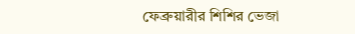ফেব্রুয়ারীর শিশির ভেজা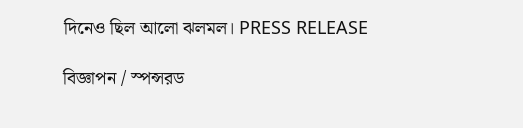দিনেও ছিল আলো ঝলমল। PRESS RELEASE

বিজ্ঞাপন / স্পন্সরড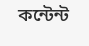কন্টেন্ট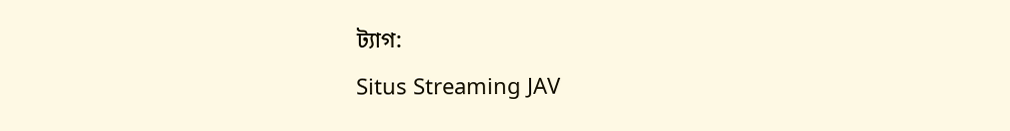ট্যাগ:
Situs Streaming JAV